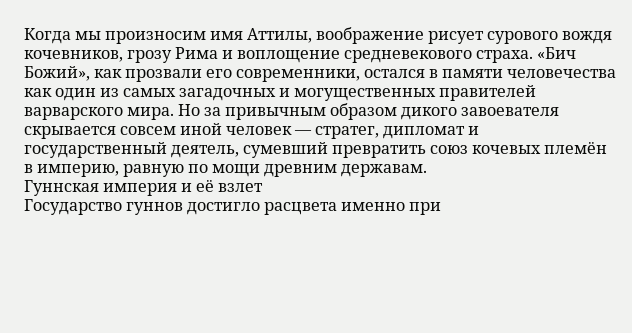Когда мы произносим имя Аттилы, воображение рисует сурового вождя кочевников, грозу Рима и воплощение средневекового страха. «Бич Божий», как прозвали его современники, остался в памяти человечества как один из самых загадочных и могущественных правителей варварского мира. Но за привычным образом дикого завоевателя скрывается совсем иной человек — стратег, дипломат и государственный деятель, сумевший превратить союз кочевых племён в империю, равную по мощи древним державам.
Гуннская империя и её взлет
Государство гуннов достигло расцвета именно при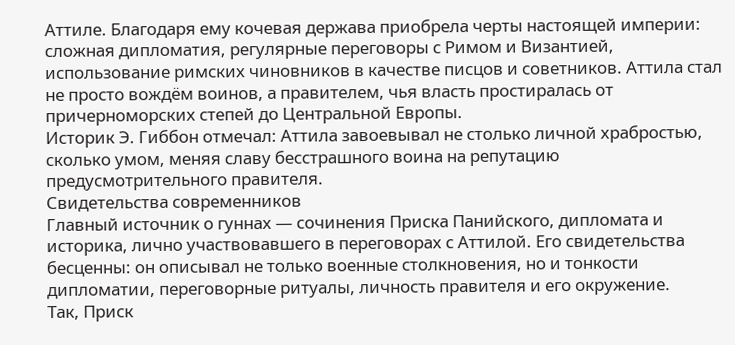Аттиле. Благодаря ему кочевая держава приобрела черты настоящей империи: сложная дипломатия, регулярные переговоры с Римом и Византией, использование римских чиновников в качестве писцов и советников. Аттила стал не просто вождём воинов, а правителем, чья власть простиралась от причерноморских степей до Центральной Европы.
Историк Э. Гиббон отмечал: Аттила завоевывал не столько личной храбростью, сколько умом, меняя славу бесстрашного воина на репутацию предусмотрительного правителя.
Свидетельства современников
Главный источник о гуннах — сочинения Приска Панийского, дипломата и историка, лично участвовавшего в переговорах с Аттилой. Его свидетельства бесценны: он описывал не только военные столкновения, но и тонкости дипломатии, переговорные ритуалы, личность правителя и его окружение.
Так, Приск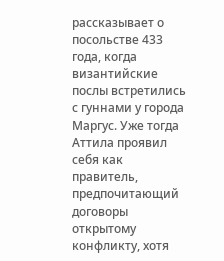рассказывает о посольстве 433 года, когда византийские послы встретились с гуннами у города Маргус. Уже тогда Аттила проявил себя как правитель, предпочитающий договоры открытому конфликту, хотя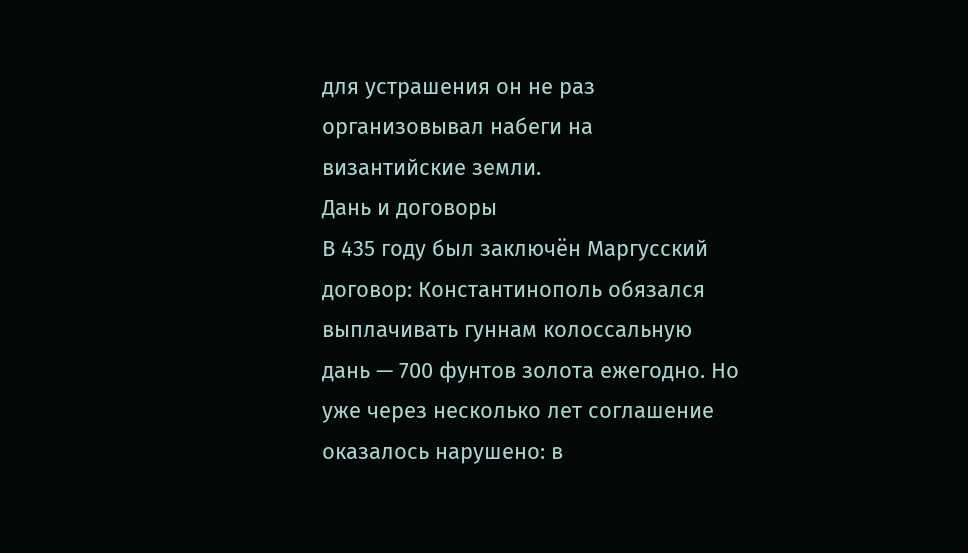для устрашения он не раз организовывал набеги на византийские земли.
Дань и договоры
В 435 году был заключён Маргусский договор: Константинополь обязался выплачивать гуннам колоссальную дань — 700 фунтов золота ежегодно. Но уже через несколько лет соглашение оказалось нарушено: в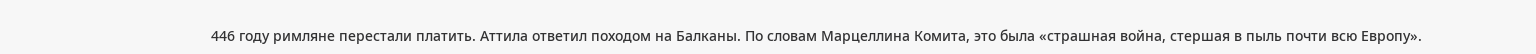446 году римляне перестали платить. Аттила ответил походом на Балканы. По словам Марцеллина Комита, это была «страшная война, стершая в пыль почти всю Европу».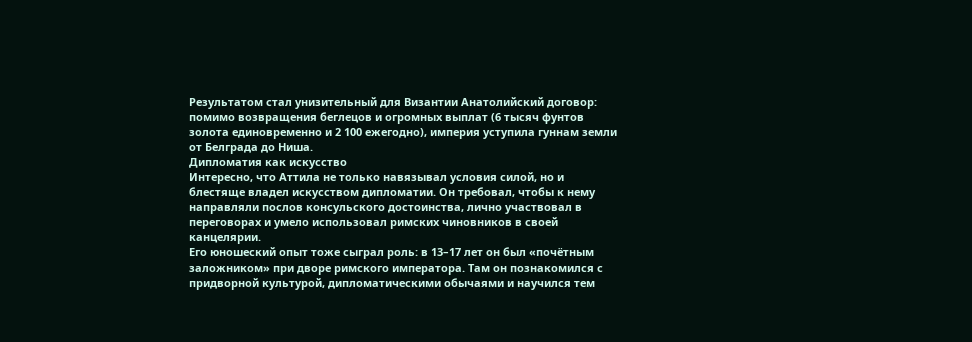Результатом стал унизительный для Византии Анатолийский договор: помимо возвращения беглецов и огромных выплат (6 тысяч фунтов золота единовременно и 2 100 ежегодно), империя уступила гуннам земли от Белграда до Ниша.
Дипломатия как искусство
Интересно, что Аттила не только навязывал условия силой, но и блестяще владел искусством дипломатии. Он требовал, чтобы к нему направляли послов консульского достоинства, лично участвовал в переговорах и умело использовал римских чиновников в своей канцелярии.
Его юношеский опыт тоже сыграл роль: в 13–17 лет он был «почётным заложником» при дворе римского императора. Там он познакомился с придворной культурой, дипломатическими обычаями и научился тем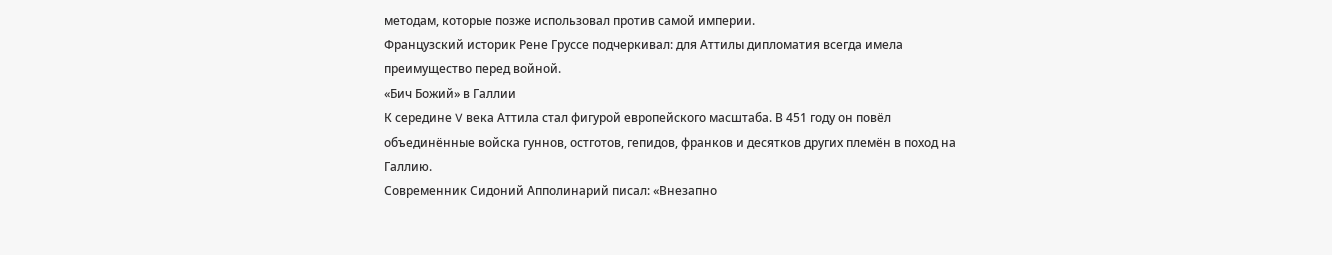методам, которые позже использовал против самой империи.
Французский историк Рене Груссе подчеркивал: для Аттилы дипломатия всегда имела преимущество перед войной.
«Бич Божий» в Галлии
К середине V века Аттила стал фигурой европейского масштаба. В 451 году он повёл объединённые войска гуннов, остготов, гепидов, франков и десятков других племён в поход на Галлию.
Современник Сидоний Апполинарий писал: «Внезапно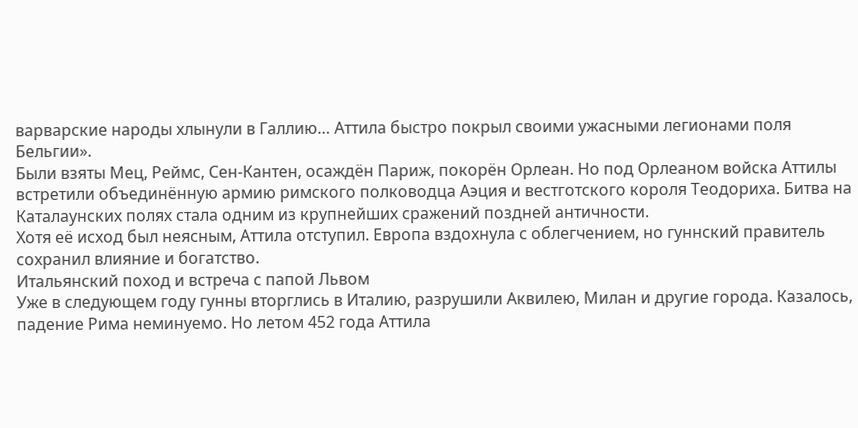варварские народы хлынули в Галлию… Аттила быстро покрыл своими ужасными легионами поля Бельгии».
Были взяты Мец, Реймс, Сен-Кантен, осаждён Париж, покорён Орлеан. Но под Орлеаном войска Аттилы встретили объединённую армию римского полководца Аэция и вестготского короля Теодориха. Битва на Каталаунских полях стала одним из крупнейших сражений поздней античности.
Хотя её исход был неясным, Аттила отступил. Европа вздохнула с облегчением, но гуннский правитель сохранил влияние и богатство.
Итальянский поход и встреча с папой Львом
Уже в следующем году гунны вторглись в Италию, разрушили Аквилею, Милан и другие города. Казалось, падение Рима неминуемо. Но летом 452 года Аттила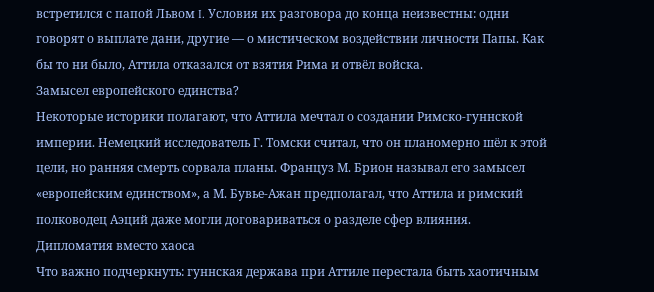встретился с папой Львом I. Условия их разговора до конца неизвестны: одни говорят о выплате дани, другие — о мистическом воздействии личности Папы. Как бы то ни было, Аттила отказался от взятия Рима и отвёл войска.
Замысел европейского единства?
Некоторые историки полагают, что Аттила мечтал о создании Римско-гуннской империи. Немецкий исследователь Г. Томски считал, что он планомерно шёл к этой цели, но ранняя смерть сорвала планы. Француз М. Брион называл его замысел «европейским единством», а М. Бувье-Ажан предполагал, что Аттила и римский полководец Аэций даже могли договариваться о разделе сфер влияния.
Дипломатия вместо хаоса
Что важно подчеркнуть: гуннская держава при Аттиле перестала быть хаотичным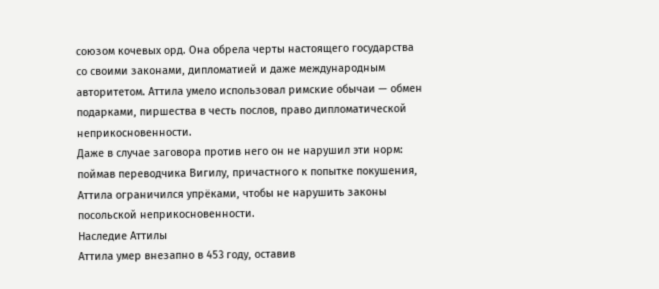союзом кочевых орд. Она обрела черты настоящего государства со своими законами, дипломатией и даже международным авторитетом. Аттила умело использовал римские обычаи — обмен подарками, пиршества в честь послов, право дипломатической неприкосновенности.
Даже в случае заговора против него он не нарушил эти норм: поймав переводчика Вигилу, причастного к попытке покушения, Аттила ограничился упрёками, чтобы не нарушить законы посольской неприкосновенности.
Наследие Аттилы
Аттила умер внезапно в 453 году, оставив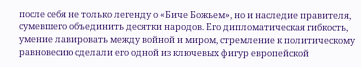после себя не только легенду о «Биче Божьем», но и наследие правителя, сумевшего объединить десятки народов. Его дипломатическая гибкость, умение лавировать между войной и миром, стремление к политическому равновесию сделали его одной из ключевых фигур европейской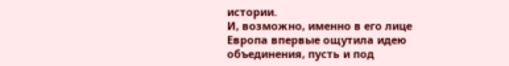истории.
И, возможно, именно в его лице Европа впервые ощутила идею объединения, пусть и под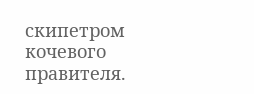скипетром кочевого правителя.